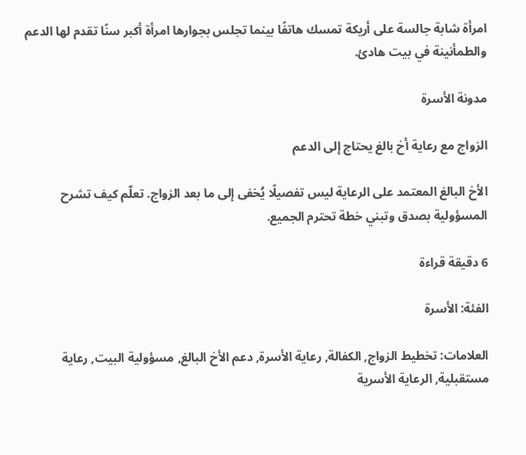امرأة شابة جالسة على أريكة تمسك هاتفًا بينما تجلس بجوارها امرأة أكبر سنًا تقدم لها الدعم والطمأنينة في بيت هادئ.

مدونة الأسرة

الزواج مع رعاية أخ بالغ يحتاج إلى الدعم

الأخ البالغ المعتمد على الرعاية ليس تفصيلًا يُخفى إلى ما بعد الزواج. تعلّم كيف تشرح المسؤولية بصدق وتبني خطة تحترم الجميع.

6 دقيقة قراءة

الفئة: الأسرة

العلامات: تخطيط الزواج, الكفالة, رعاية الأسرة, دعم الأخ البالغ, مسؤولية البيت, رعاية مستقبلية, الرعاية الأسرية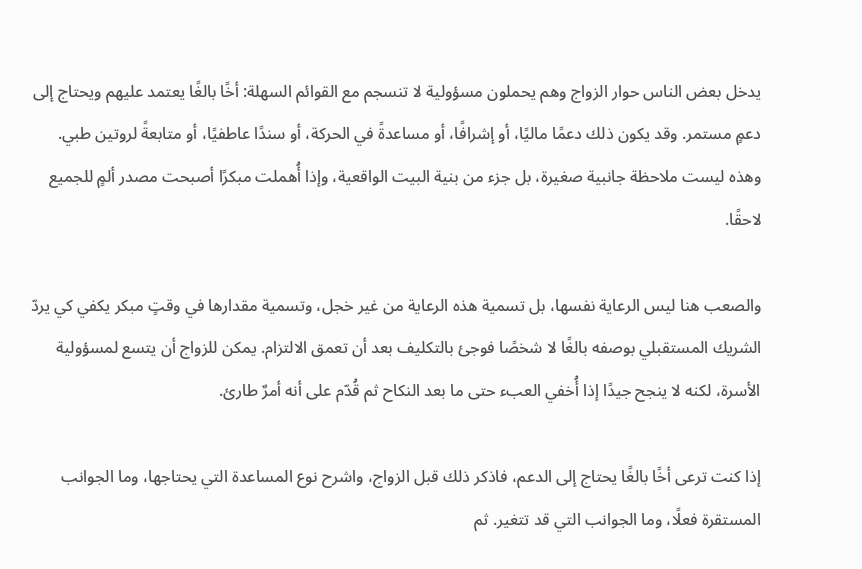يدخل بعض الناس حوار الزواج وهم يحملون مسؤولية لا تنسجم مع القوائم السهلة: أخًا بالغًا يعتمد عليهم ويحتاج إلى دعمٍ مستمر. وقد يكون ذلك دعمًا ماليًا، أو إشرافًا، أو مساعدةً في الحركة، أو سندًا عاطفيًا، أو متابعةً لروتين طبي. وهذه ليست ملاحظة جانبية صغيرة، بل جزء من بنية البيت الواقعية، وإذا أُهملت مبكرًا أصبحت مصدر ألمٍ للجميع لاحقًا.

والصعب هنا ليس الرعاية نفسها، بل تسمية هذه الرعاية من غير خجل، وتسمية مقدارها في وقتٍ مبكر يكفي كي يردّ الشريك المستقبلي بوصفه بالغًا لا شخصًا فوجئ بالتكليف بعد أن تعمق الالتزام. يمكن للزواج أن يتسع لمسؤولية الأسرة، لكنه لا ينجح جيدًا إذا أُخفي العبء حتى ما بعد النكاح ثم قُدّم على أنه أمرٌ طارئ.

إذا كنت ترعى أخًا بالغًا يحتاج إلى الدعم، فاذكر ذلك قبل الزواج، واشرح نوع المساعدة التي يحتاجها، وما الجوانب المستقرة فعلًا، وما الجوانب التي قد تتغير. ثم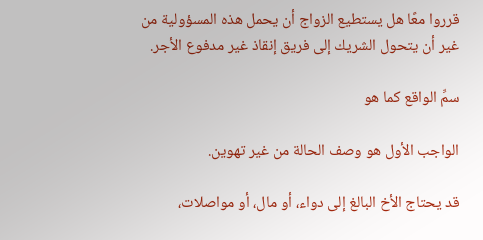قرروا معًا هل يستطيع الزواج أن يحمل هذه المسؤولية من غير أن يتحول الشريك إلى فريق إنقاذ غير مدفوع الأجر.

سمِّ الواقع كما هو

الواجب الأول هو وصف الحالة من غير تهوين.

قد يحتاج الأخ البالغ إلى دواء، أو مال، أو مواصلات،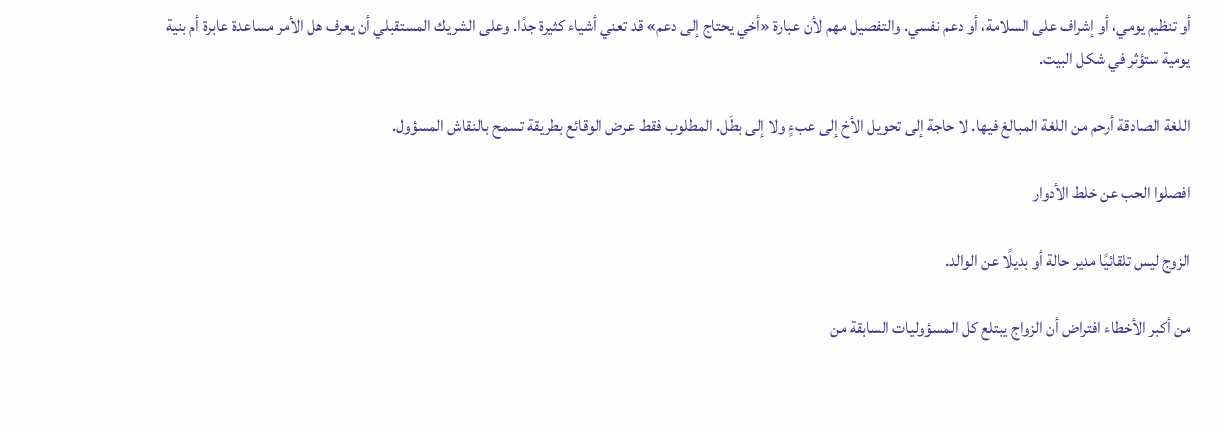أو تنظيم يومي، أو إشراف على السلامة، أو دعم نفسي. والتفصيل مهم لأن عبارة «أخي يحتاج إلى دعم» قد تعني أشياء كثيرة جدًا. وعلى الشريك المستقبلي أن يعرف هل الأمر مساعدة عابرة أم بنية يومية ستؤثر في شكل البيت.

اللغة الصادقة أرحم من اللغة المبالغ فيها. لا حاجة إلى تحويل الأخ إلى عبءٍ ولا إلى بطَل. المطلوب فقط عرض الوقائع بطريقة تسمح بالنقاش المسؤول.

افصلوا الحب عن خلط الأدوار

الزوج ليس تلقائيًا مدير حالة أو بديلًا عن الوالد.

من أكبر الأخطاء افتراض أن الزواج يبتلع كل المسؤوليات السابقة من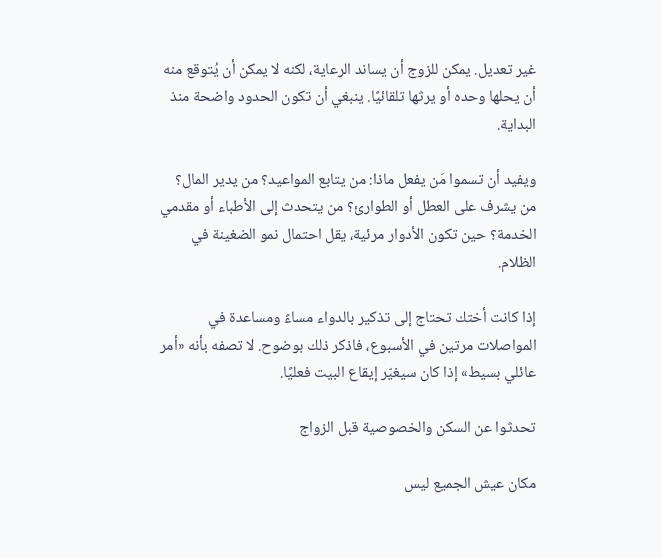غير تعديل. يمكن للزوج أن يساند الرعاية، لكنه لا يمكن أن يُتوقع منه أن يحلها وحده أو يرثها تلقائيًا. ينبغي أن تكون الحدود واضحة منذ البداية.

ويفيد أن تسموا مَن يفعل ماذا: من يتابع المواعيد؟ من يدير المال؟ من يشرف على العطل أو الطوارئ؟ من يتحدث إلى الأطباء أو مقدمي الخدمة؟ حين تكون الأدوار مرئية، يقل احتمال نمو الضغينة في الظلام.

إذا كانت أختك تحتاج إلى تذكير بالدواء مساءً ومساعدة في المواصلات مرتين في الأسبوع، فاذكر ذلك بوضوح. لا تصفه بأنه «أمر عائلي بسيط» إذا كان سيغيّر إيقاع البيت فعليًا.

تحدثوا عن السكن والخصوصية قبل الزواج

مكان عيش الجميع ليس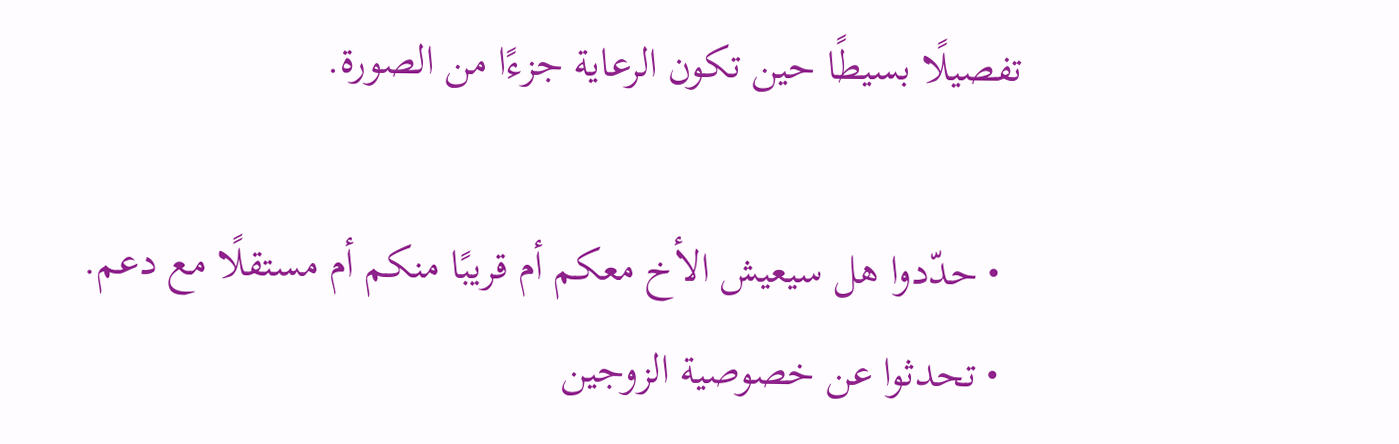تفصيلًا بسيطًا حين تكون الرعاية جزءًا من الصورة.

  • حدّدوا هل سيعيش الأخ معكم أم قريبًا منكم أم مستقلًا مع دعم.
  • تحدثوا عن خصوصية الزوجين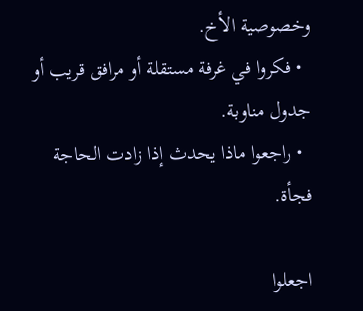وخصوصية الأخ.
  • فكروا في غرفة مستقلة أو مرافق قريب أو جدول مناوبة.
  • راجعوا ماذا يحدث إذا زادت الحاجة فجأة.

اجعلوا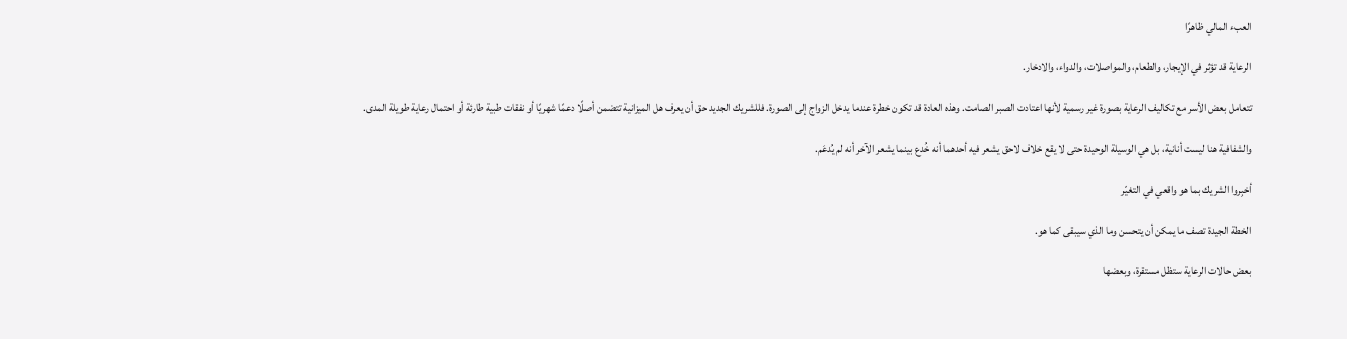العبء المالي ظاهرًا

الرعاية قد تؤثر في الإيجار، والطعام، والمواصلات، والدواء، والادخار.

تتعامل بعض الأسر مع تكاليف الرعاية بصورة غير رسمية لأنها اعتادت الصبر الصامت. وهذه العادة قد تكون خطرة عندما يدخل الزواج إلى الصورة. فللشريك الجديد حق أن يعرف هل الميزانية تتضمن أصلًا دعمًا شهريًا أو نفقات طبية طارئة أو احتمال رعاية طويلة المدى.

والشفافية هنا ليست أنانية، بل هي الوسيلة الوحيدة حتى لا يقع خلاف لاحق يشعر فيه أحدهما أنه خُدع بينما يشعر الآخر أنه لم يُدعَم.

أخبِروا الشريك بما هو واقعي في التغيّر

الخطة الجيدة تصف ما يمكن أن يتحسن وما الذي سيبقى كما هو.

بعض حالات الرعاية ستظل مستقرة، وبعضها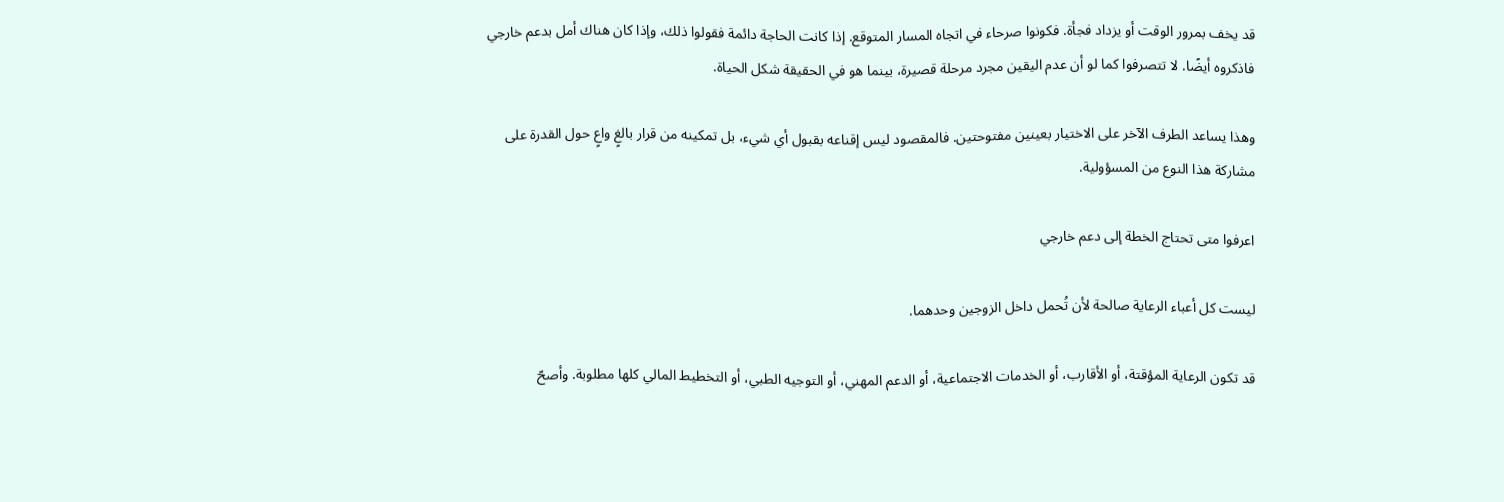قد يخف بمرور الوقت أو يزداد فجأة. فكونوا صرحاء في اتجاه المسار المتوقع. إذا كانت الحاجة دائمة فقولوا ذلك، وإذا كان هناك أمل بدعم خارجي فاذكروه أيضًا. لا تتصرفوا كما لو أن عدم اليقين مجرد مرحلة قصيرة، بينما هو في الحقيقة شكل الحياة.

وهذا يساعد الطرف الآخر على الاختيار بعينين مفتوحتين. فالمقصود ليس إقناعه بقبول أي شيء، بل تمكينه من قرار بالغٍ واعٍ حول القدرة على مشاركة هذا النوع من المسؤولية.

اعرفوا متى تحتاج الخطة إلى دعم خارجي

ليست كل أعباء الرعاية صالحة لأن تُحمل داخل الزوجين وحدهما.

قد تكون الرعاية المؤقتة، أو الأقارب، أو الخدمات الاجتماعية، أو الدعم المهني، أو التوجيه الطبي، أو التخطيط المالي كلها مطلوبة. وأصحّ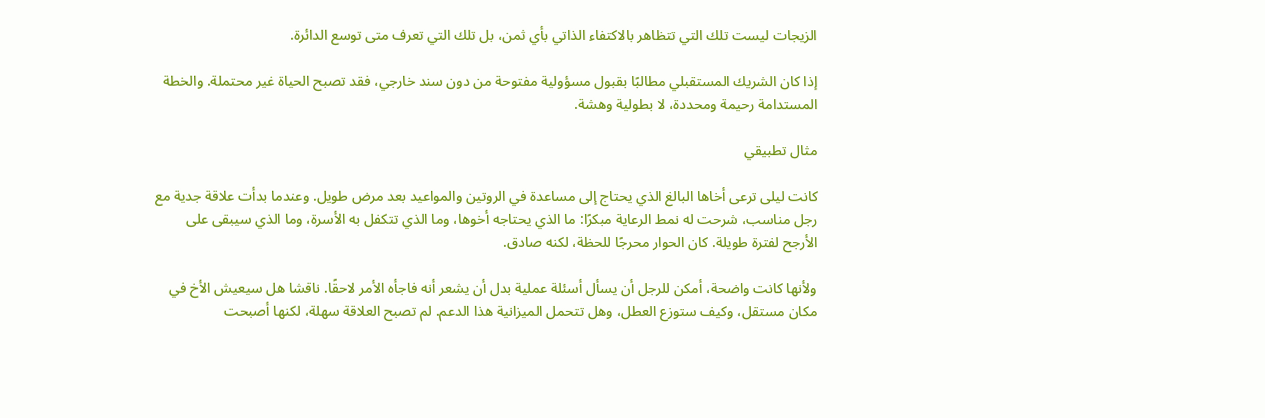الزيجات ليست تلك التي تتظاهر بالاكتفاء الذاتي بأي ثمن، بل تلك التي تعرف متى توسع الدائرة.

إذا كان الشريك المستقبلي مطالبًا بقبول مسؤولية مفتوحة من دون سند خارجي، فقد تصبح الحياة غير محتملة. والخطة المستدامة رحيمة ومحددة، لا بطولية وهشة.

مثال تطبيقي

كانت ليلى ترعى أخاها البالغ الذي يحتاج إلى مساعدة في الروتين والمواعيد بعد مرض طويل. وعندما بدأت علاقة جدية مع رجل مناسب، شرحت له نمط الرعاية مبكرًا: ما الذي يحتاجه أخوها، وما الذي تتكفل به الأسرة، وما الذي سيبقى على الأرجح لفترة طويلة. كان الحوار محرجًا للحظة، لكنه صادق.

ولأنها كانت واضحة، أمكن للرجل أن يسأل أسئلة عملية بدل أن يشعر أنه فاجأه الأمر لاحقًا. ناقشا هل سيعيش الأخ في مكان مستقل، وكيف ستوزع العطل، وهل تتحمل الميزانية هذا الدعم. لم تصبح العلاقة سهلة، لكنها أصبحت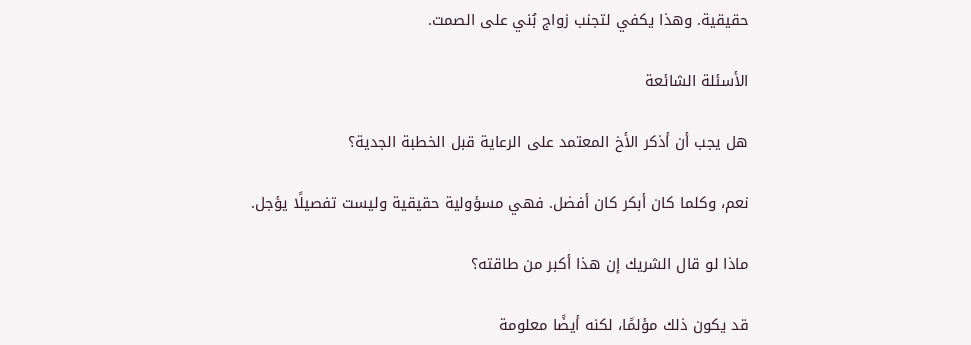حقيقية. وهذا يكفي لتجنب زواج بُني على الصمت.

الأسئلة الشائعة

هل يجب أن أذكر الأخ المعتمد على الرعاية قبل الخطبة الجدية؟

نعم، وكلما كان أبكر كان أفضل. فهي مسؤولية حقيقية وليست تفصيلًا يؤجل.

ماذا لو قال الشريك إن هذا أكبر من طاقته؟

قد يكون ذلك مؤلمًا، لكنه أيضًا معلومة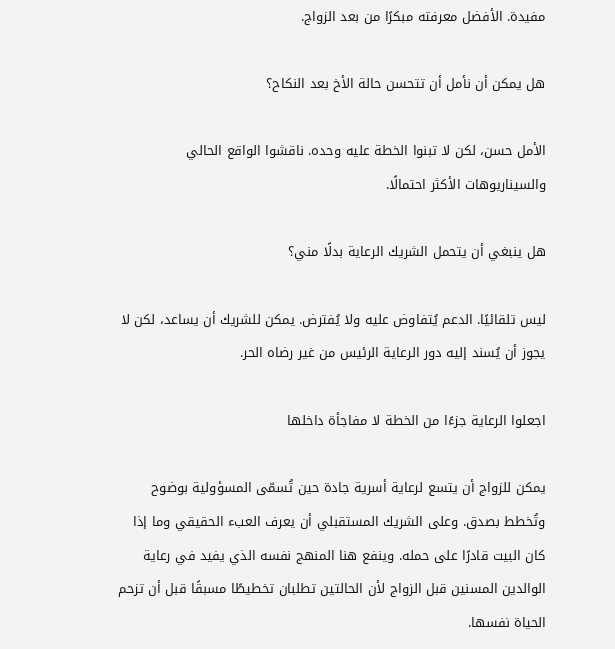مفيدة. الأفضل معرفته مبكرًا من بعد الزواج.

هل يمكن أن نأمل أن تتحسن حالة الأخ بعد النكاح؟

الأمل حسن، لكن لا تبنوا الخطة عليه وحده. ناقشوا الواقع الحالي والسيناريوهات الأكثر احتمالًا.

هل ينبغي أن يتحمل الشريك الرعاية بدلًا مني؟

ليس تلقائيًا. الدعم يُتفاوض عليه ولا يُفترض. يمكن للشريك أن يساعد، لكن لا يجوز أن يُسند إليه دور الرعاية الرئيس من غير رضاه الحر.

اجعلوا الرعاية جزءًا من الخطة لا مفاجأة داخلها

يمكن للزواج أن يتسع لرعاية أسرية جادة حين تُسمّى المسؤولية بوضوح وتُخطط بصدق. وعلى الشريك المستقبلي أن يعرف العبء الحقيقي وما إذا كان البيت قادرًا على حمله. وينفع هنا المنهج نفسه الذي يفيد في رعاية الوالدين المسنين قبل الزواج لأن الحالتين تطلبان تخطيطًا مسبقًا قبل أن تزحم الحياة نفسها.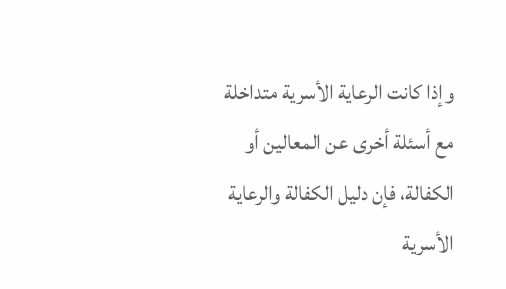وإذا كانت الرعاية الأسرية متداخلة مع أسئلة أخرى عن المعالين أو الكفالة، فإن دليل الكفالة والرعاية الأسرية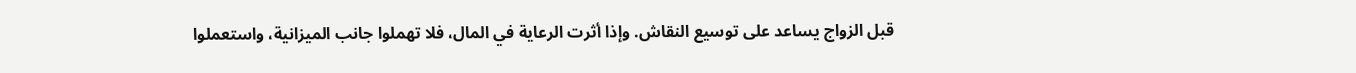قبل الزواج يساعد على توسيع النقاش. وإذا أثرت الرعاية في المال، فلا تهملوا جانب الميزانية، واستعملوا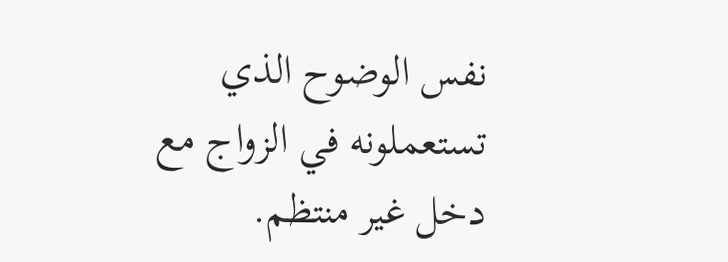نفس الوضوح الذي تستعملونه في الزواج مع دخل غير منتظم.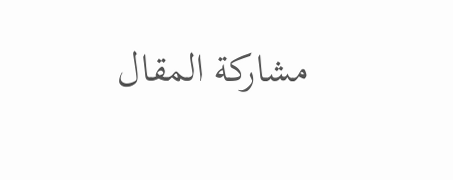مشاركة المقال